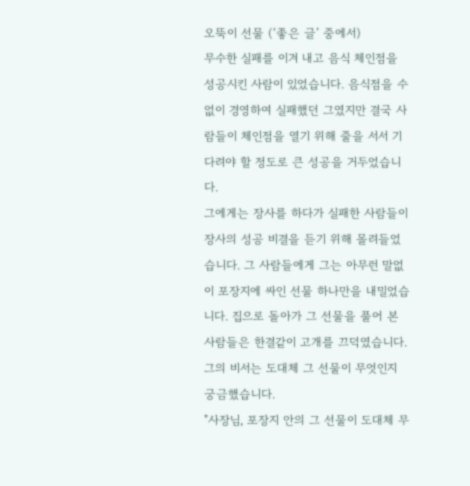오뚝이 선물 (‘좋은 글’ 중에서)
무수한 실패를 이겨 내고 음식 체인점을 성공시킨 사람이 있었습니다. 음식점을 수없이 경영하여 실패했던 그였지만 결국 사람들이 체인점을 열기 위해 줄을 서서 기다려야 할 정도로 큰 성공을 거두었습니다.
그에게는 장사를 하다가 실패한 사람들이 장사의 성공 비결을 듣기 위해 몰려들었습니다. 그 사람들에게 그는 아무런 말없이 포장지에 싸인 선물 하나만을 내밀었습니다. 집으로 돌아가 그 선물을 풀어 본 사람들은 한결같이 고개를 끄덕였습니다. 그의 비서는 도대체 그 선물이 무엇인지 궁금했습니다.
"사장님, 포장지 안의 그 선물이 도대체 무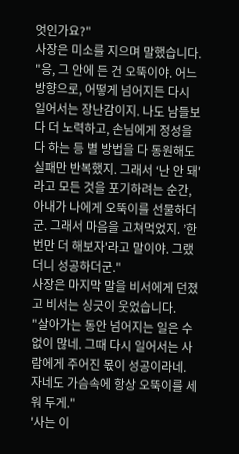엇인가요?"
사장은 미소를 지으며 말했습니다.
"응, 그 안에 든 건 오뚝이야. 어느 방향으로, 어떻게 넘어지든 다시 일어서는 장난감이지. 나도 남들보다 더 노력하고, 손님에게 정성을 다 하는 등 별 방법을 다 동원해도 실패만 반복했지. 그래서 ‘난 안 돼'라고 모든 것을 포기하려는 순간, 아내가 나에게 오뚝이를 선물하더군. 그래서 마음을 고쳐먹었지. ’한 번만 더 해보자'라고 말이야. 그랬더니 성공하더군."
사장은 마지막 말을 비서에게 던졌고 비서는 싱긋이 웃었습니다.
"살아가는 동안 넘어지는 일은 수없이 많네. 그때 다시 일어서는 사람에게 주어진 몫이 성공이라네. 자네도 가슴속에 항상 오뚝이를 세워 두게."
'사는 이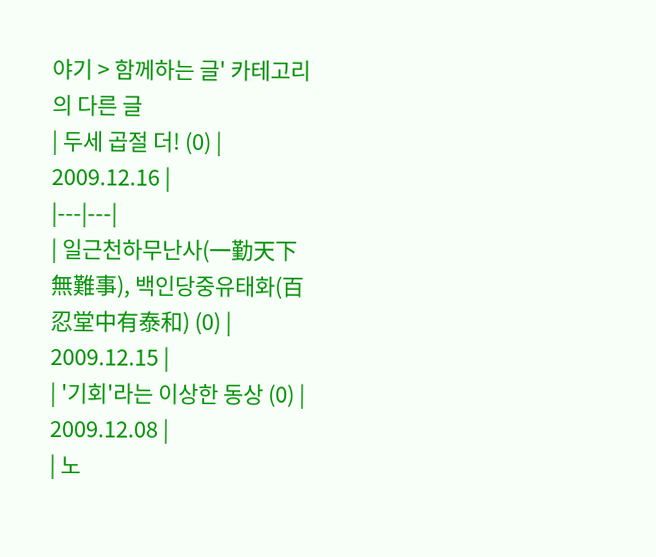야기 > 함께하는 글' 카테고리의 다른 글
| 두세 곱절 더! (0) | 2009.12.16 |
|---|---|
| 일근천하무난사(一勤天下無難事), 백인당중유태화(百忍堂中有泰和) (0) | 2009.12.15 |
| '기회'라는 이상한 동상 (0) | 2009.12.08 |
| 노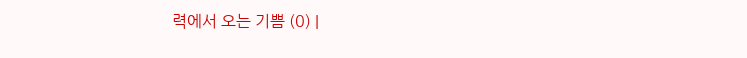력에서 오는 기쁨 (0) |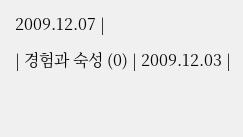2009.12.07 |
| 경험과 숙성 (0) | 2009.12.03 |